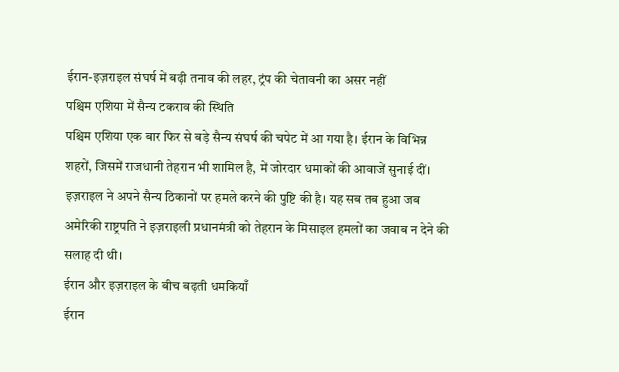ईरान-इज़राइल संघर्ष में बढ़ी तनाव की लहर, ट्रंप की चेतावनी का असर नहीं
पश्चिम एशिया में सैन्य टकराव की स्थिति
पश्चिम एशिया एक बार फिर से बड़े सैन्य संघर्ष की चपेट में आ गया है। ईरान के विभिन्न शहरों, जिसमें राजधानी तेहरान भी शामिल है, में जोरदार धमाकों की आवाजें सुनाई दीं। इज़राइल ने अपने सैन्य ठिकानों पर हमले करने की पुष्टि की है। यह सब तब हुआ जब अमेरिकी राष्ट्रपति ने इज़राइली प्रधानमंत्री को तेहरान के मिसाइल हमलों का जवाब न देने की सलाह दी थी।
ईरान और इज़राइल के बीच बढ़ती धमकियाँ
ईरान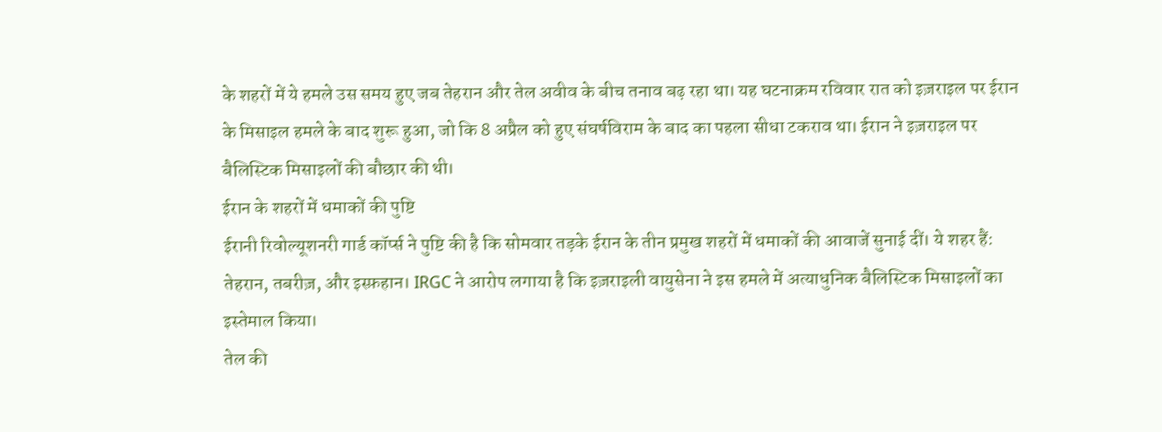के शहरों में ये हमले उस समय हुए जब तेहरान और तेल अवीव के बीच तनाव बढ़ रहा था। यह घटनाक्रम रविवार रात को इज़राइल पर ईरान के मिसाइल हमले के बाद शुरू हुआ, जो कि 8 अप्रैल को हुए संघर्षविराम के बाद का पहला सीधा टकराव था। ईरान ने इज़राइल पर बैलिस्टिक मिसाइलों की बौछार की थी।
ईरान के शहरों में धमाकों की पुष्टि
ईरानी रिवोल्यूशनरी गार्ड कॉर्प्स ने पुष्टि की है कि सोमवार तड़के ईरान के तीन प्रमुख शहरों में धमाकों की आवाजें सुनाई दीं। ये शहर हैं: तेहरान, तबरीज़, और इस्फ़हान। IRGC ने आरोप लगाया है कि इज़राइली वायुसेना ने इस हमले में अत्याधुनिक बैलिस्टिक मिसाइलों का इस्तेमाल किया।
तेल की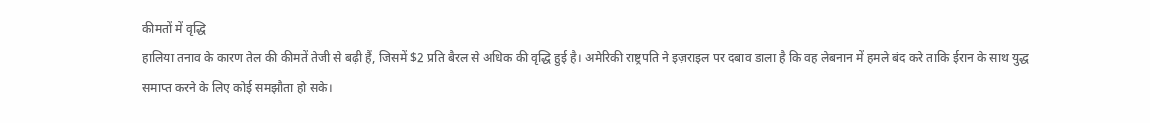कीमतों में वृद्धि
हालिया तनाव के कारण तेल की कीमतें तेजी से बढ़ी हैं, जिसमें $2 प्रति बैरल से अधिक की वृद्धि हुई है। अमेरिकी राष्ट्रपति ने इज़राइल पर दबाव डाला है कि वह लेबनान में हमले बंद करे ताकि ईरान के साथ युद्ध समाप्त करने के लिए कोई समझौता हो सके।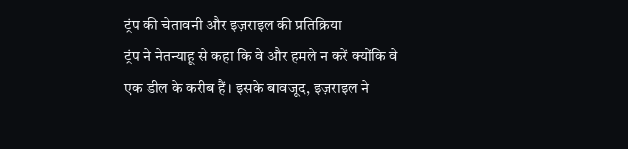ट्रंप की चेतावनी और इज़राइल की प्रतिक्रिया
ट्रंप ने नेतन्याहू से कहा कि वे और हमले न करें क्योंकि वे एक डील के करीब हैं। इसके बावजूद, इज़राइल ने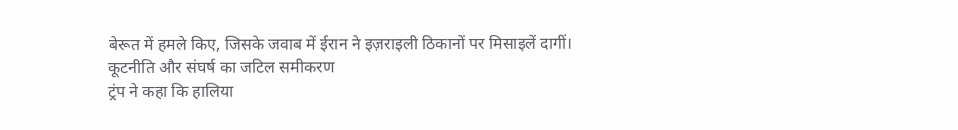बेरूत में हमले किए, जिसके जवाब में ईरान ने इज़राइली ठिकानों पर मिसाइलें दागीं।
कूटनीति और संघर्ष का जटिल समीकरण
ट्रंप ने कहा कि हालिया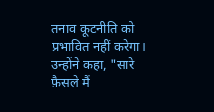तनाव कूटनीति को प्रभावित नहीं करेगा। उन्होंने कहा, "सारे फ़ैसले मैं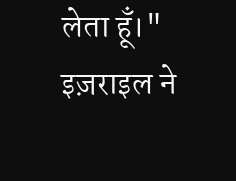लेता हूँ।" इज़राइल ने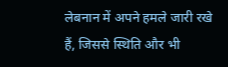लेबनान में अपने हमले जारी रखे हैं, जिससे स्थिति और भी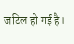जटिल हो गई है।